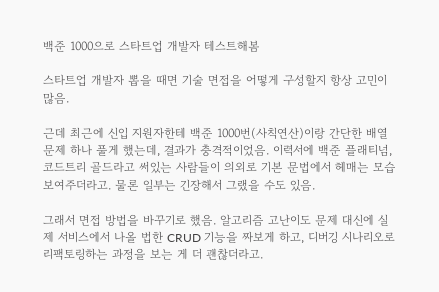백준 1000으로 스타트업 개발자 테스트해봄

스타트업 개발자 뽑을 때면 기술 면접을 어떻게 구성할지 항상 고민이 많음.

근데 최근에 신입 지원자한테 백준 1000번(사칙연산)이랑 간단한 배열 문제 하나 풀게 했는데, 결과가 충격적이었음. 이력서에 백준 플래티넘, 코드트리 골드라고 써있는 사람들이 의외로 기본 문법에서 헤매는 모습 보여주더라고. 물론 일부는 긴장해서 그랬을 수도 있음.

그래서 면접 방법을 바꾸기로 했음. 알고리즘 고난이도 문제 대신에 실제 서비스에서 나올 법한 CRUD 기능을 짜보게 하고, 디버깅 시나리오로 리팩토링하는 과정을 보는 게 더 괜찮더라고.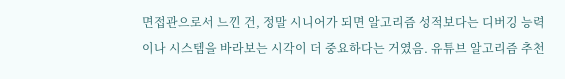면접관으로서 느낀 건, 정말 시니어가 되면 알고리즘 성적보다는 디버깅 능력이나 시스템을 바라보는 시각이 더 중요하다는 거였음. 유튜브 알고리즘 추천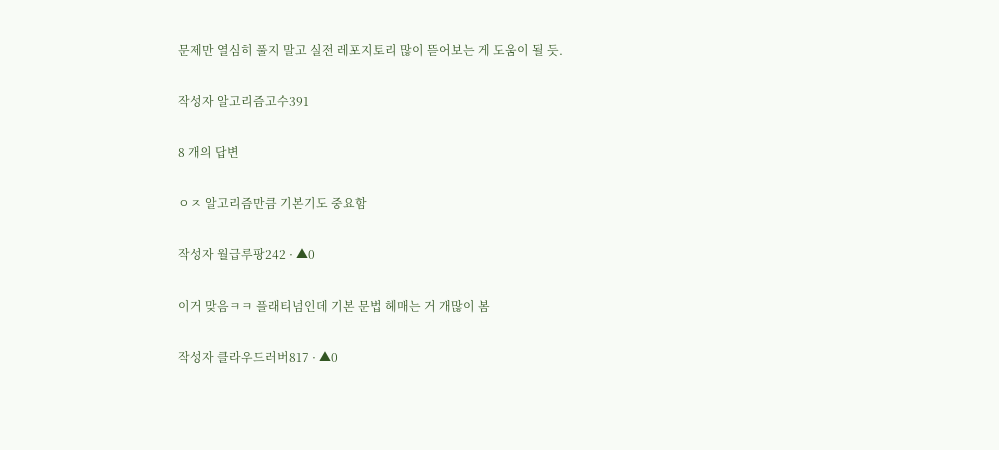문제만 열심히 풀지 말고 실전 레포지토리 많이 뜯어보는 게 도움이 될 듯.

작성자 알고리즘고수391

8 개의 답변

ㅇㅈ 알고리즘만큼 기본기도 중요함

작성자 월급루팡242 · ▲0

이거 맞음ㅋㅋ 플래티넘인데 기본 문법 헤매는 거 개많이 봄

작성자 클라우드러버817 · ▲0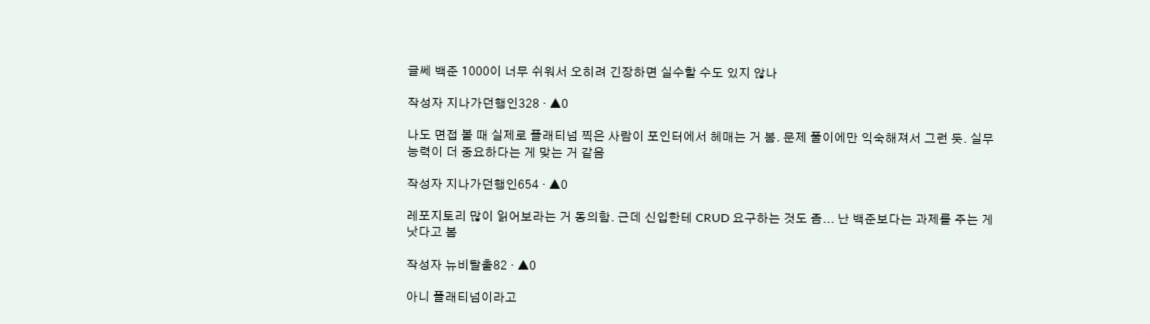글쎄 백준 1000이 너무 쉬워서 오히려 긴장하면 실수할 수도 있지 않나

작성자 지나가던행인328 · ▲0

나도 면접 볼 때 실제로 플래티넘 찍은 사람이 포인터에서 헤매는 거 봄. 문제 풀이에만 익숙해져서 그런 듯. 실무 능력이 더 중요하다는 게 맞는 거 같음

작성자 지나가던행인654 · ▲0

레포지토리 많이 읽어보라는 거 동의함. 근데 신입한테 CRUD 요구하는 것도 좀... 난 백준보다는 과제를 주는 게 낫다고 봄

작성자 뉴비탈출82 · ▲0

아니 플래티넘이라고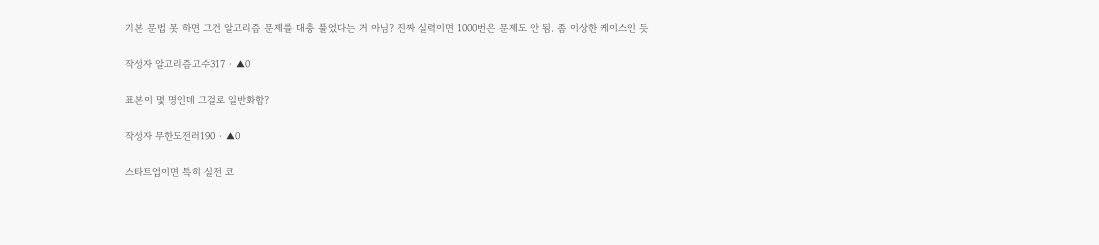기본 문법 못 하면 그건 알고리즘 문제를 대충 풀었다는 거 아님? 진짜 실력이면 1000번은 문제도 안 됨. 좀 이상한 케이스인 듯

작성자 알고리즘고수317 · ▲0

표본이 몇 명인데 그걸로 일반화함?

작성자 무한도전러190 · ▲0

스타트업이면 특히 실전 코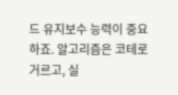드 유지보수 능력이 중요하죠. 알고리즘은 코테로 거르고, 실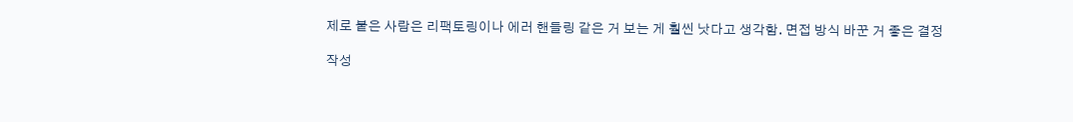제로 붙은 사람은 리팩토링이나 에러 핸들링 같은 거 보는 게 훨씬 낫다고 생각함. 면접 방식 바꾼 거 좋은 결정

작성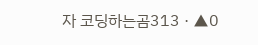자 코딩하는곰313 · ▲0